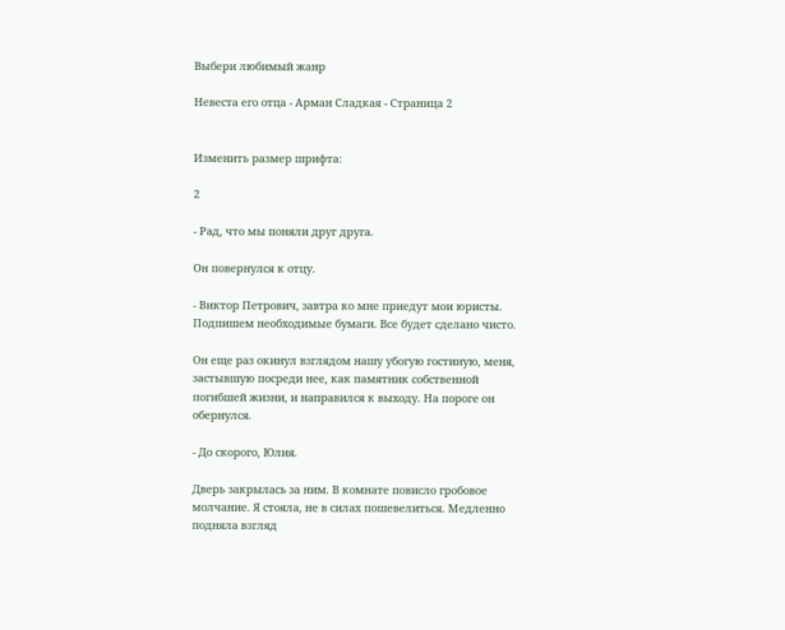Выбери любимый жанр

Невеста его отца - Арман Сладкая - Страница 2


Изменить размер шрифта:

2

- Рад, что мы поняли друг друга.

Он повернулся к отцу.

- Виктор Петрович, завтра ко мне приедут мои юристы. Подпишем необходимые бумаги. Все будет сделано чисто.

Он еще раз окинул взглядом нашу убогую гостиную, меня, застывшую посреди нее, как памятник собственной погибшей жизни, и направился к выходу. На пороге он обернулся.

- До скорого, Юлия.

Дверь закрылась за ним. В комнате повисло гробовое молчание. Я стояла, не в силах пошевелиться. Медленно подняла взгляд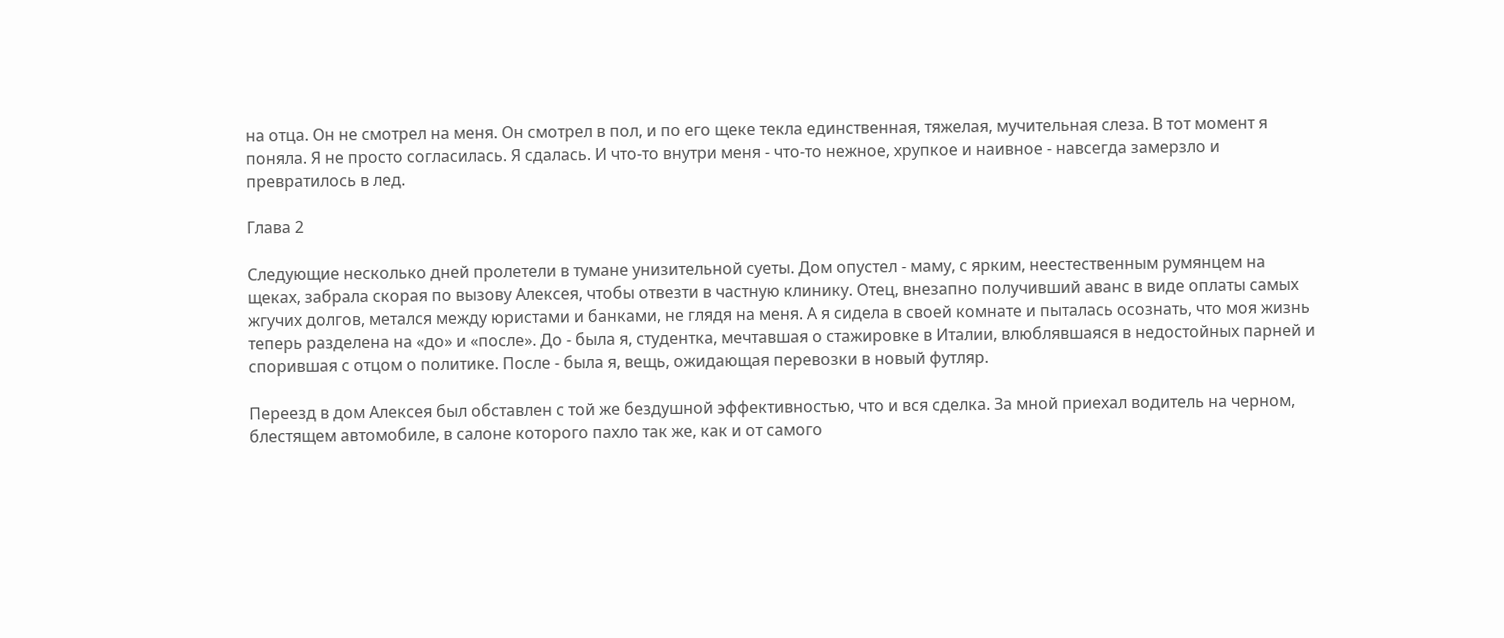на отца. Он не смотрел на меня. Он смотрел в пол, и по его щеке текла единственная, тяжелая, мучительная слеза. В тот момент я поняла. Я не просто согласилась. Я сдалась. И что-то внутри меня - что-то нежное, хрупкое и наивное - навсегда замерзло и превратилось в лед.

Глава 2

Следующие несколько дней пролетели в тумане унизительной суеты. Дом опустел - маму, с ярким, неестественным румянцем на щеках, забрала скорая по вызову Алексея, чтобы отвезти в частную клинику. Отец, внезапно получивший аванс в виде оплаты самых жгучих долгов, метался между юристами и банками, не глядя на меня. А я сидела в своей комнате и пыталась осознать, что моя жизнь теперь разделена на «до» и «после». До - была я, студентка, мечтавшая о стажировке в Италии, влюблявшаяся в недостойных парней и спорившая с отцом о политике. После - была я, вещь, ожидающая перевозки в новый футляр.

Переезд в дом Алексея был обставлен с той же бездушной эффективностью, что и вся сделка. За мной приехал водитель на черном, блестящем автомобиле, в салоне которого пахло так же, как и от самого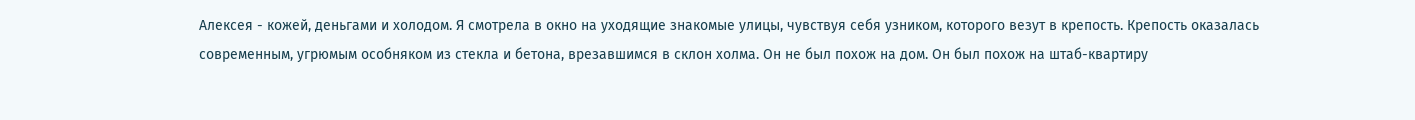Алексея - кожей, деньгами и холодом. Я смотрела в окно на уходящие знакомые улицы, чувствуя себя узником, которого везут в крепость. Крепость оказалась современным, угрюмым особняком из стекла и бетона, врезавшимся в склон холма. Он не был похож на дом. Он был похож на штаб-квартиру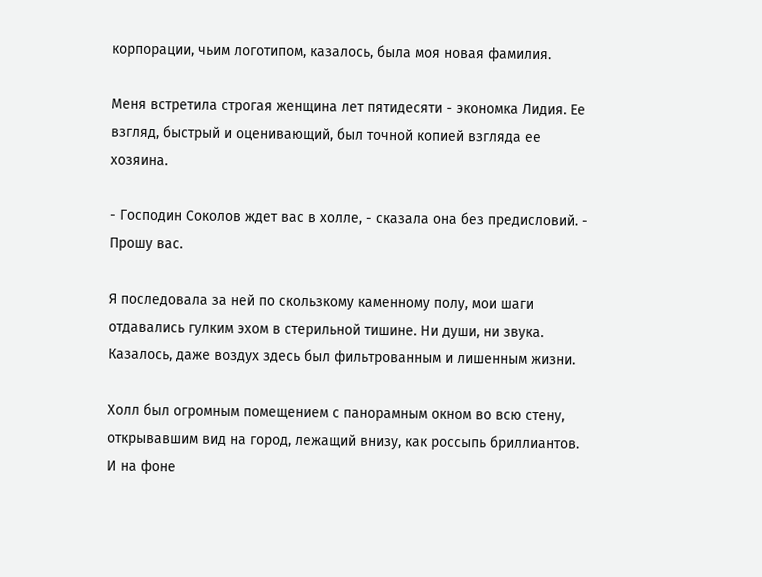корпорации, чьим логотипом, казалось, была моя новая фамилия.

Меня встретила строгая женщина лет пятидесяти - экономка Лидия. Ее взгляд, быстрый и оценивающий, был точной копией взгляда ее хозяина.

- Господин Соколов ждет вас в холле, - сказала она без предисловий. - Прошу вас.

Я последовала за ней по скользкому каменному полу, мои шаги отдавались гулким эхом в стерильной тишине. Ни души, ни звука. Казалось, даже воздух здесь был фильтрованным и лишенным жизни.

Холл был огромным помещением с панорамным окном во всю стену, открывавшим вид на город, лежащий внизу, как россыпь бриллиантов. И на фоне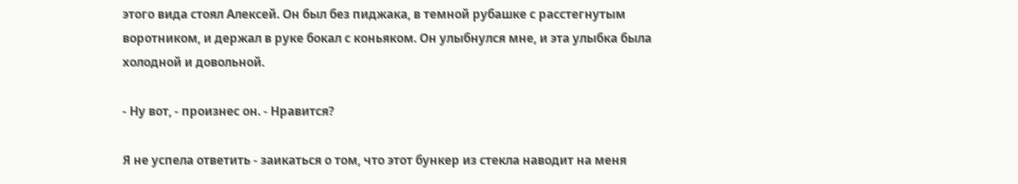этого вида стоял Алексей. Он был без пиджака, в темной рубашке с расстегнутым воротником, и держал в руке бокал с коньяком. Он улыбнулся мне, и эта улыбка была холодной и довольной.

- Ну вот, - произнес он. - Нравится?

Я не успела ответить - заикаться о том, что этот бункер из стекла наводит на меня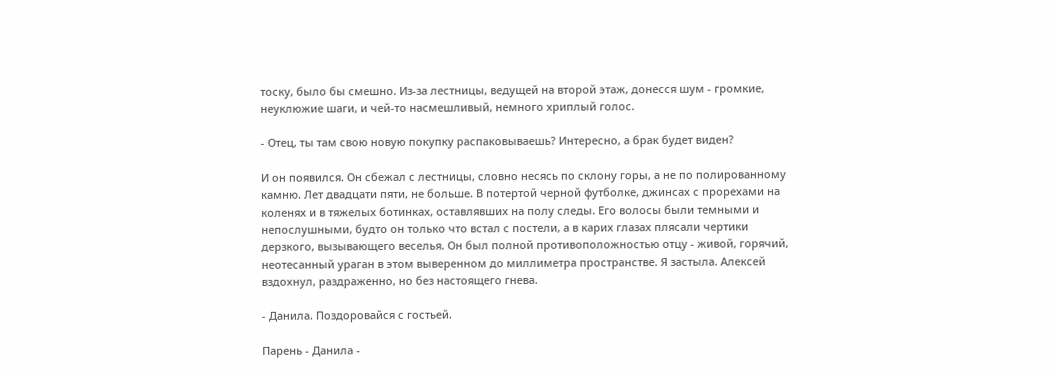тоску, было бы смешно. Из-за лестницы, ведущей на второй этаж, донесся шум - громкие, неуклюжие шаги, и чей-то насмешливый, немного хриплый голос.

- Отец, ты там свою новую покупку распаковываешь? Интересно, а брак будет виден?

И он появился. Он сбежал с лестницы, словно несясь по склону горы, а не по полированному камню. Лет двадцати пяти, не больше. В потертой черной футболке, джинсах с прорехами на коленях и в тяжелых ботинках, оставлявших на полу следы. Его волосы были темными и непослушными, будто он только что встал с постели, а в карих глазах плясали чертики дерзкого, вызывающего веселья. Он был полной противоположностью отцу - живой, горячий, неотесанный ураган в этом выверенном до миллиметра пространстве. Я застыла. Алексей вздохнул, раздраженно, но без настоящего гнева.

- Данила. Поздоровайся с гостьей.

Парень - Данила -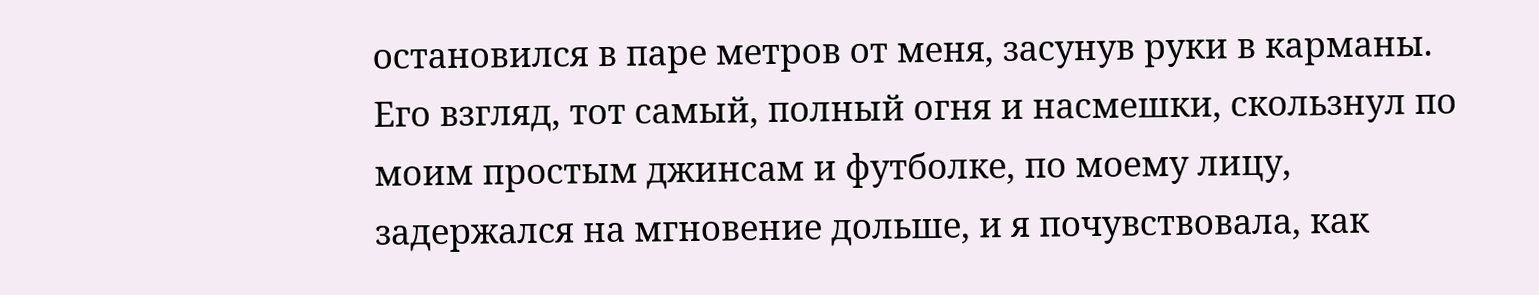остановился в паре метров от меня, засунув руки в карманы. Его взгляд, тот самый, полный огня и насмешки, скользнул по моим простым джинсам и футболке, по моему лицу, задержался на мгновение дольше, и я почувствовала, как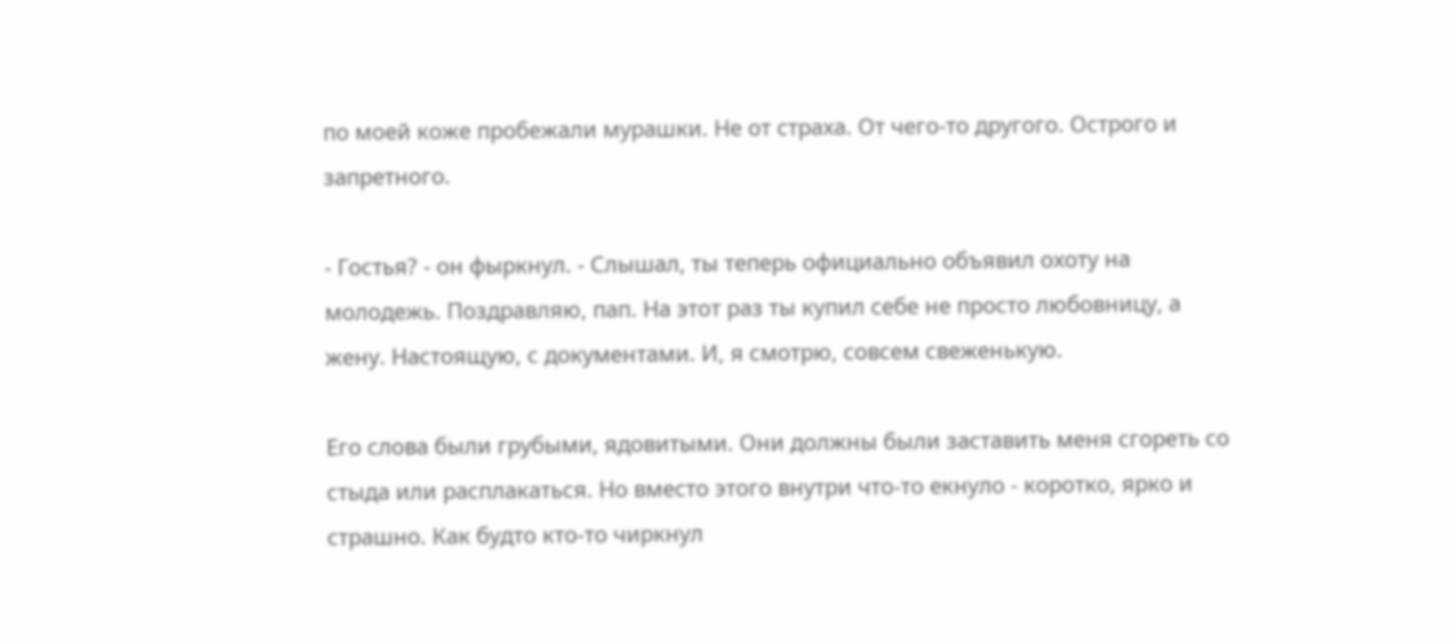по моей коже пробежали мурашки. Не от страха. От чего-то другого. Острого и запретного.

- Гостья? - он фыркнул. - Слышал, ты теперь официально объявил охоту на молодежь. Поздравляю, пап. На этот раз ты купил себе не просто любовницу, а жену. Настоящую, с документами. И, я смотрю, совсем свеженькую.

Его слова были грубыми, ядовитыми. Они должны были заставить меня сгореть со стыда или расплакаться. Но вместо этого внутри что-то екнуло - коротко, ярко и страшно. Как будто кто-то чиркнул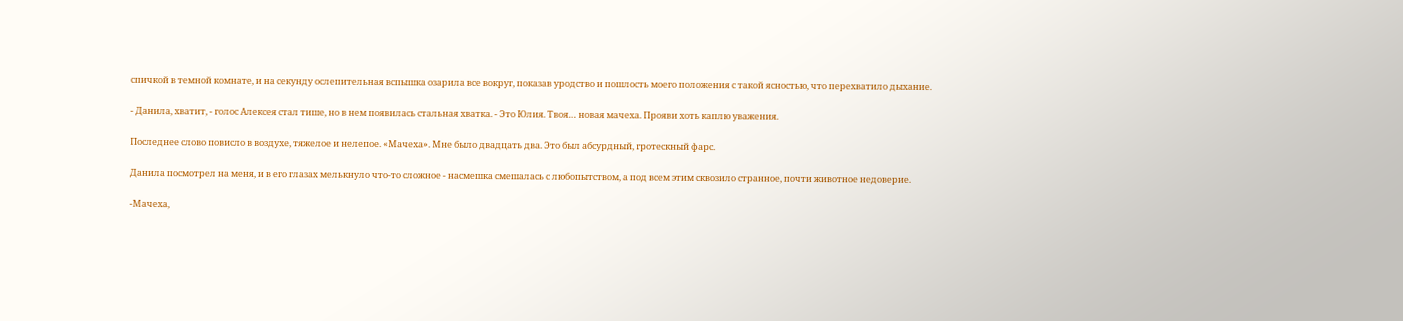спичкой в темной комнате, и на секунду ослепительная вспышка озарила все вокруг, показав уродство и пошлость моего положения с такой ясностью, что перехватило дыхание.

- Данила, хватит, - голос Алексея стал тише, но в нем появилась стальная хватка. - Это Юлия. Твоя… новая мачеха. Прояви хоть каплю уважения.

Последнее слово повисло в воздухе, тяжелое и нелепое. «Мачеха». Мне было двадцать два. Это был абсурдный, гротескный фарс.

Данила посмотрел на меня, и в его глазах мелькнуло что-то сложное - насмешка смешалась с любопытством, а под всем этим сквозило странное, почти животное недоверие.

-Мачеха,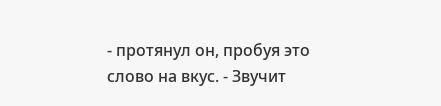- протянул он, пробуя это слово на вкус. - Звучит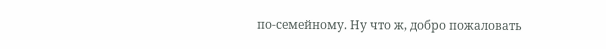по-семейному. Ну что ж, добро пожаловать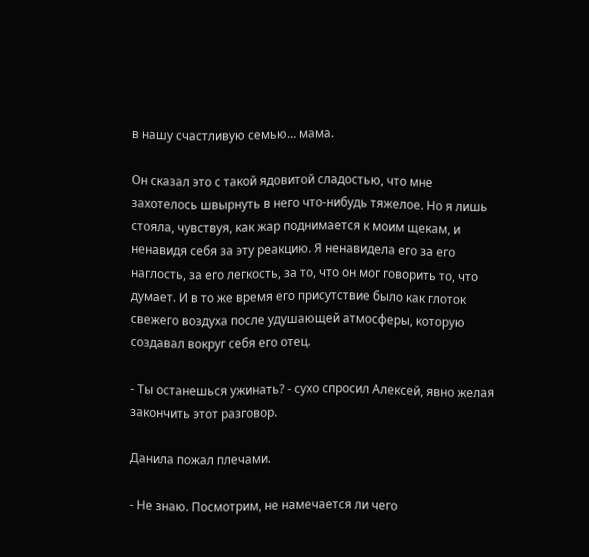в нашу счастливую семью… мама.

Он сказал это с такой ядовитой сладостью, что мне захотелось швырнуть в него что-нибудь тяжелое. Но я лишь стояла, чувствуя, как жар поднимается к моим щекам, и ненавидя себя за эту реакцию. Я ненавидела его за его наглость, за его легкость, за то, что он мог говорить то, что думает. И в то же время его присутствие было как глоток свежего воздуха после удушающей атмосферы, которую создавал вокруг себя его отец.

- Ты останешься ужинать? - сухо спросил Алексей, явно желая закончить этот разговор.

Данила пожал плечами.

- Не знаю. Посмотрим, не намечается ли чего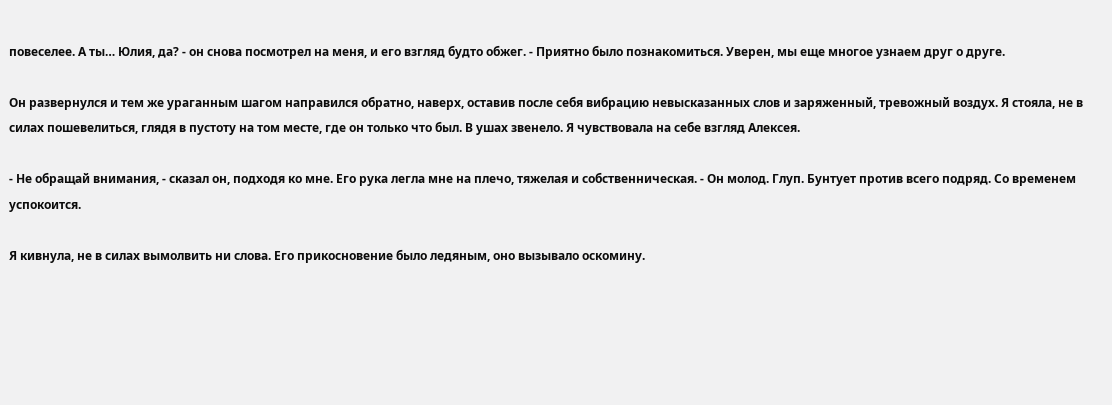повеселее. А ты… Юлия, да? - он снова посмотрел на меня, и его взгляд будто обжег. - Приятно было познакомиться. Уверен, мы еще многое узнаем друг о друге.

Он развернулся и тем же ураганным шагом направился обратно, наверх, оставив после себя вибрацию невысказанных слов и заряженный, тревожный воздух. Я стояла, не в силах пошевелиться, глядя в пустоту на том месте, где он только что был. В ушах звенело. Я чувствовала на себе взгляд Алексея.

- Не обращай внимания, - сказал он, подходя ко мне. Его рука легла мне на плечо, тяжелая и собственническая. - Он молод. Глуп. Бунтует против всего подряд. Со временем успокоится.

Я кивнула, не в силах вымолвить ни слова. Его прикосновение было ледяным, оно вызывало оскомину.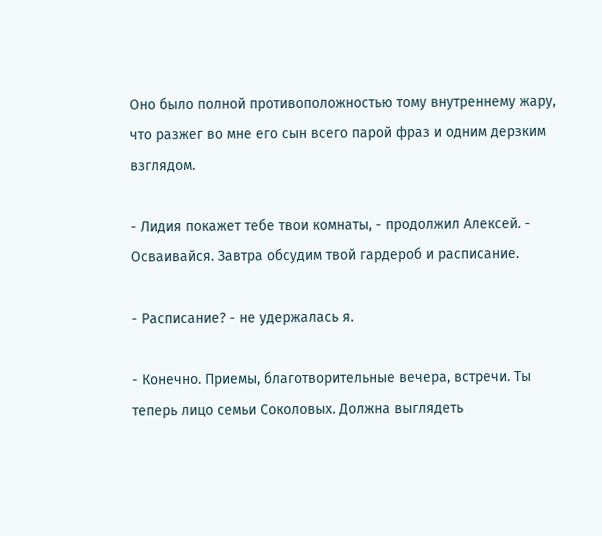Оно было полной противоположностью тому внутреннему жару, что разжег во мне его сын всего парой фраз и одним дерзким взглядом.

- Лидия покажет тебе твои комнаты, - продолжил Алексей. - Осваивайся. Завтра обсудим твой гардероб и расписание.

- Расписание? - не удержалась я.

- Конечно. Приемы, благотворительные вечера, встречи. Ты теперь лицо семьи Соколовых. Должна выглядеть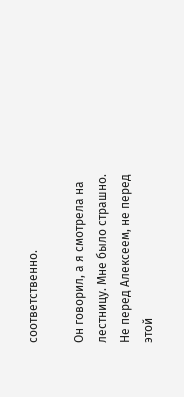соответственно.

Он говорил, а я смотрела на лестницу. Мне было страшно. Не перед Алексеем, не перед этой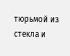тюрьмой из стекла и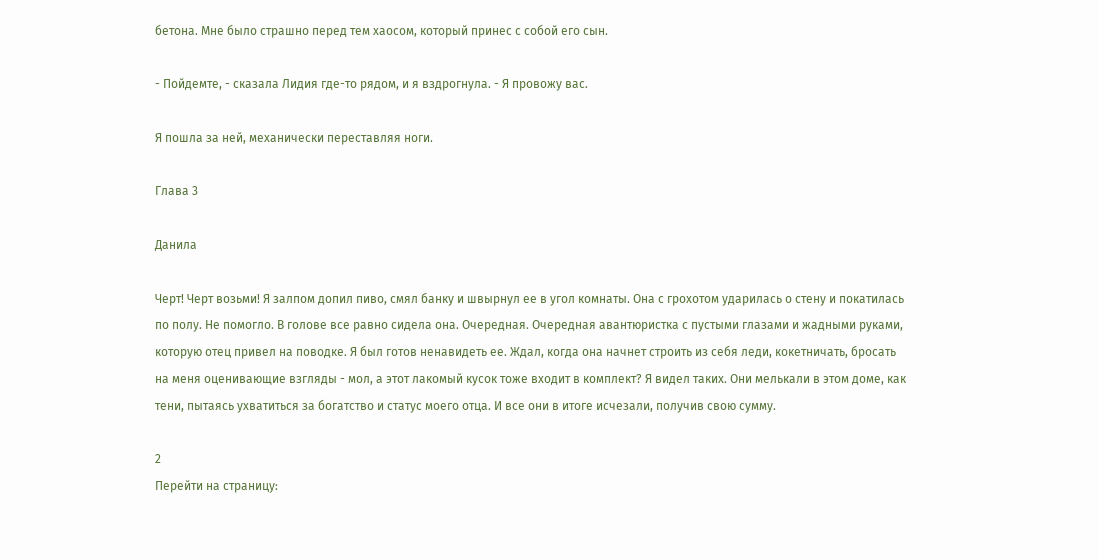бетона. Мне было страшно перед тем хаосом, который принес с собой его сын.

- Пойдемте, - сказала Лидия где-то рядом, и я вздрогнула. - Я провожу вас.

Я пошла за ней, механически переставляя ноги.

Глава 3

Данила

Черт! Черт возьми! Я залпом допил пиво, смял банку и швырнул ее в угол комнаты. Она с грохотом ударилась о стену и покатилась по полу. Не помогло. В голове все равно сидела она. Очередная. Очередная авантюристка с пустыми глазами и жадными руками, которую отец привел на поводке. Я был готов ненавидеть ее. Ждал, когда она начнет строить из себя леди, кокетничать, бросать на меня оценивающие взгляды - мол, а этот лакомый кусок тоже входит в комплект? Я видел таких. Они мелькали в этом доме, как тени, пытаясь ухватиться за богатство и статус моего отца. И все они в итоге исчезали, получив свою сумму.

2
Перейти на страницу: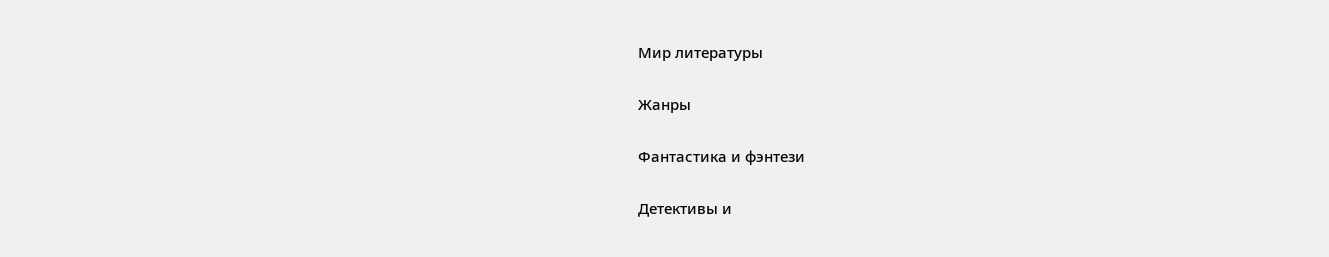Мир литературы

Жанры

Фантастика и фэнтези

Детективы и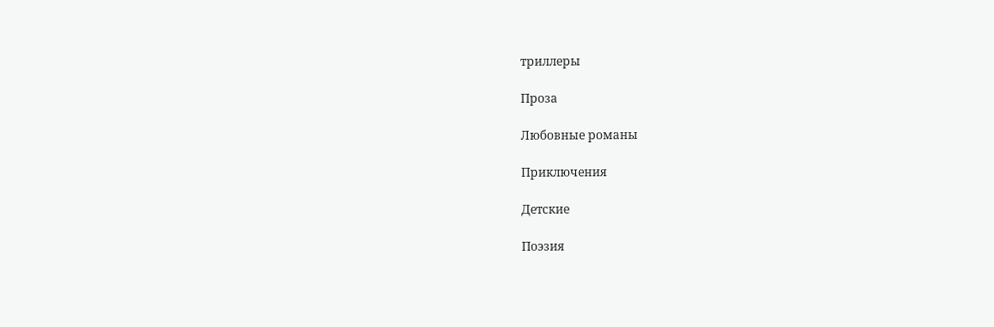триллеры

Проза

Любовные романы

Приключения

Детские

Поэзия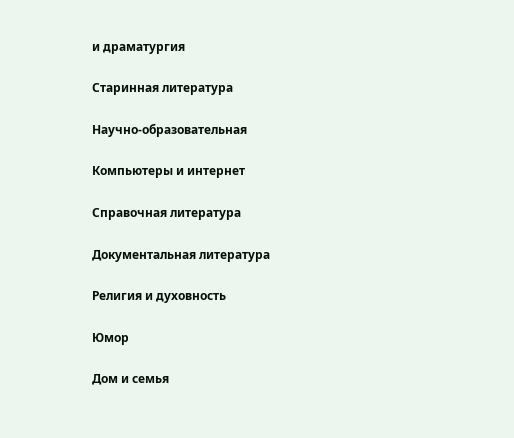и драматургия

Старинная литература

Научно-образовательная

Компьютеры и интернет

Справочная литература

Документальная литература

Религия и духовность

Юмор

Дом и семья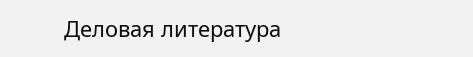Деловая литература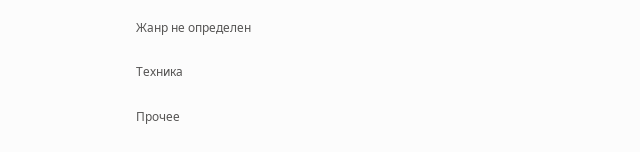Жанр не определен

Техника

Прочее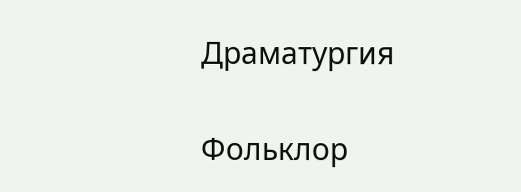Драматургия

Фольклор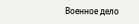Военное дело